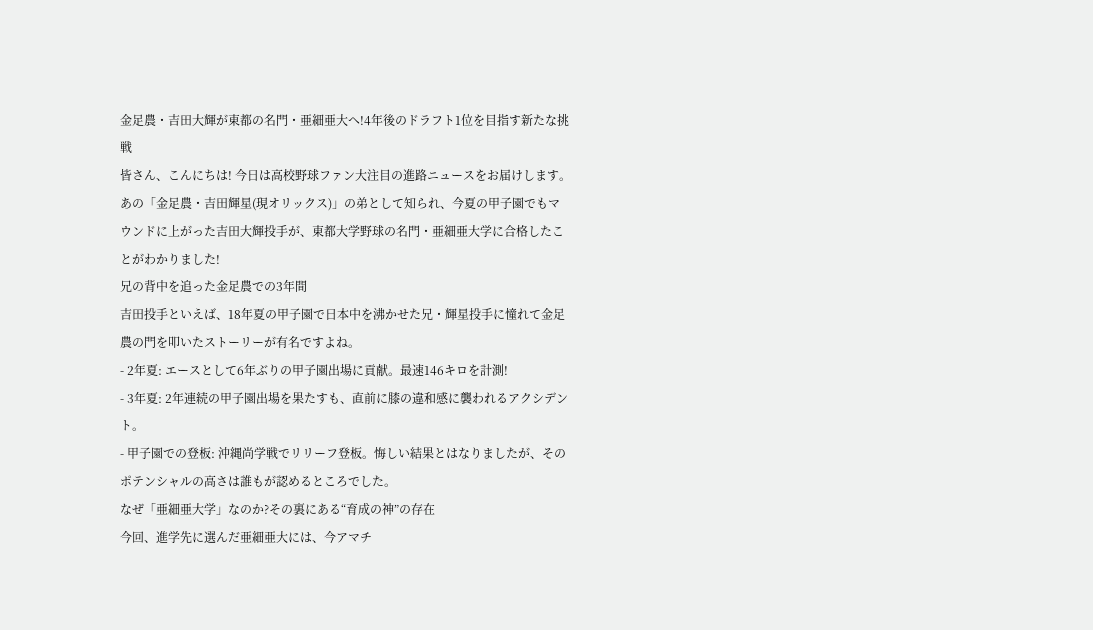金足農・吉田大輝が東都の名門・亜細亜大へ!4年後のドラフト1位を目指す新たな挑戦
皆さん、こんにちは! 今日は高校野球ファン大注目の進路ニュースをお届けします。
あの「金足農・吉田輝星(現オリックス)」の弟として知られ、今夏の甲子園でもマウンドに上がった吉田大輝投手が、東都大学野球の名門・亜細亜大学に合格したことがわかりました!
兄の背中を追った金足農での3年間
吉田投手といえば、18年夏の甲子園で日本中を沸かせた兄・輝星投手に憧れて金足農の門を叩いたストーリーが有名ですよね。
- 2年夏: エースとして6年ぶりの甲子園出場に貢献。最速146キロを計測!
- 3年夏: 2年連続の甲子園出場を果たすも、直前に膝の違和感に襲われるアクシデント。
- 甲子園での登板: 沖縄尚学戦でリリーフ登板。悔しい結果とはなりましたが、そのポテンシャルの高さは誰もが認めるところでした。
なぜ「亜細亜大学」なのか?その裏にある“育成の神”の存在
今回、進学先に選んだ亜細亜大には、今アマチ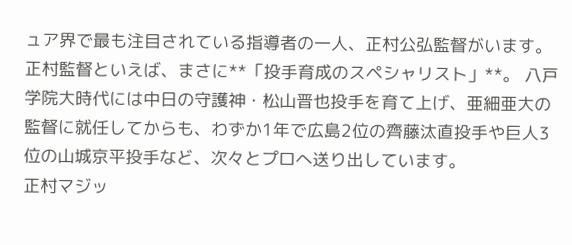ュア界で最も注目されている指導者の一人、正村公弘監督がいます。
正村監督といえば、まさに**「投手育成のスペシャリスト」**。 八戸学院大時代には中日の守護神・松山晋也投手を育て上げ、亜細亜大の監督に就任してからも、わずか1年で広島2位の齊藤汰直投手や巨人3位の山城京平投手など、次々とプロへ送り出しています。
正村マジッ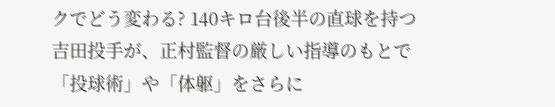クでどう変わる? 140キロ台後半の直球を持つ吉田投手が、正村監督の厳しい指導のもとで「投球術」や「体躯」をさらに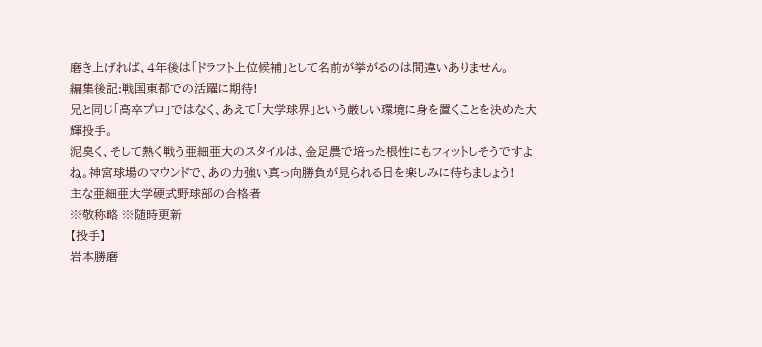磨き上げれば、4年後は「ドラフト上位候補」として名前が挙がるのは間違いありません。
編集後記:戦国東都での活躍に期待!
兄と同じ「高卒プロ」ではなく、あえて「大学球界」という厳しい環境に身を置くことを決めた大輝投手。
泥臭く、そして熱く戦う亜細亜大のスタイルは、金足農で培った根性にもフィットしそうですよね。神宮球場のマウンドで、あの力強い真っ向勝負が見られる日を楽しみに待ちましょう!
主な亜細亜大学硬式野球部の合格者
※敬称略 ※随時更新
【投手】
岩本勝磨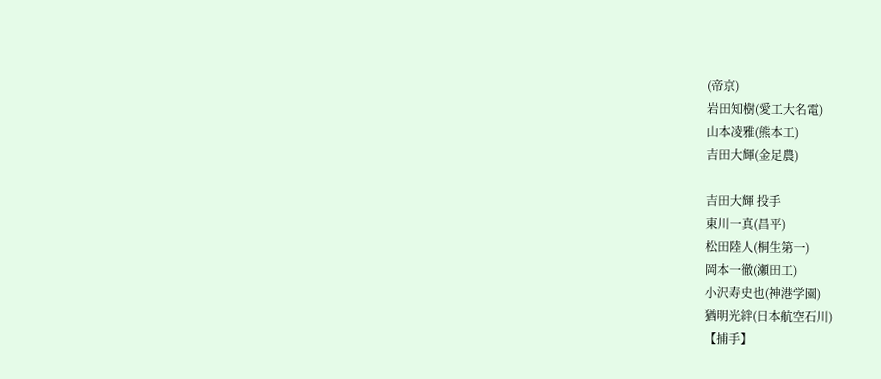(帝京)
岩田知樹(愛工大名電)
山本凌雅(熊本工)
吉田大輝(金足農)

吉田大輝 投手
東川一真(昌平)
松田陸人(桐生第一)
岡本一徹(瀬田工)
小沢寿史也(神港学園)
猶明光絆(日本航空石川)
【捕手】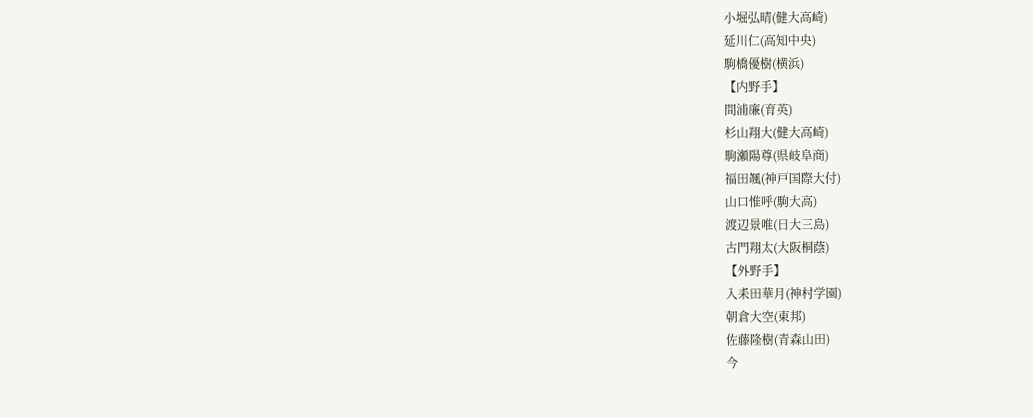小堀弘晴(健大高崎)
延川仁(高知中央)
駒橋優樹(横浜)
【内野手】
間浦廉(育英)
杉山翔大(健大高崎)
駒瀬陽尊(県岐阜商)
福田颯(神戸国際大付)
山口惟呼(駒大高)
渡辺景唯(日大三島)
古門翔太(大阪桐蔭)
【外野手】
入耒田華月(神村学園)
朝倉大空(東邦)
佐藤隆樹(青森山田)
今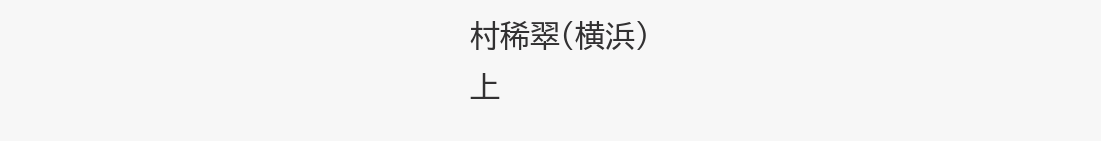村稀翠(横浜)
上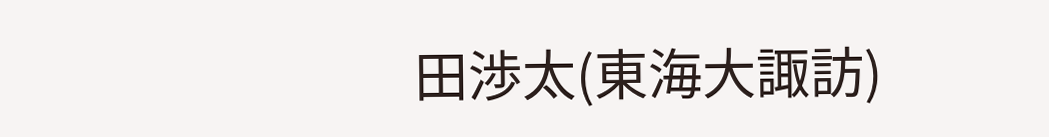田渉太(東海大諏訪)